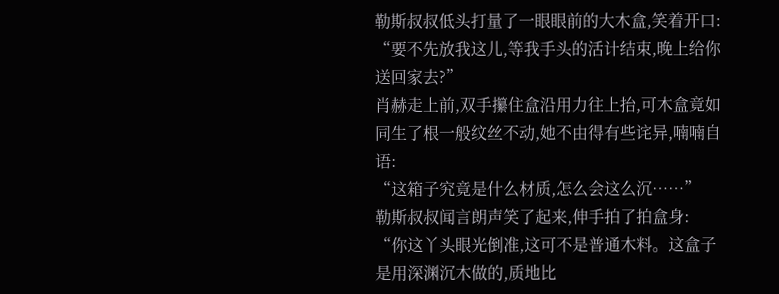勒斯叔叔低头打量了一眼眼前的大木盒,笑着开口:
“要不先放我这儿,等我手头的活计结束,晚上给你送回家去?”
肖赫走上前,双手攥住盒沿用力往上抬,可木盒竟如同生了根一般纹丝不动,她不由得有些诧异,喃喃自语:
“这箱子究竟是什么材质,怎么会这么沉……”
勒斯叔叔闻言朗声笑了起来,伸手拍了拍盒身:
“你这丫头眼光倒准,这可不是普通木料。这盒子是用深渊沉木做的,质地比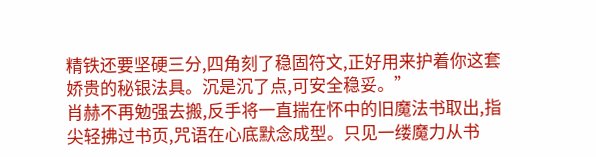精铁还要坚硬三分,四角刻了稳固符文,正好用来护着你这套娇贵的秘银法具。沉是沉了点,可安全稳妥。”
肖赫不再勉强去搬,反手将一直揣在怀中的旧魔法书取出,指尖轻拂过书页,咒语在心底默念成型。只见一缕魔力从书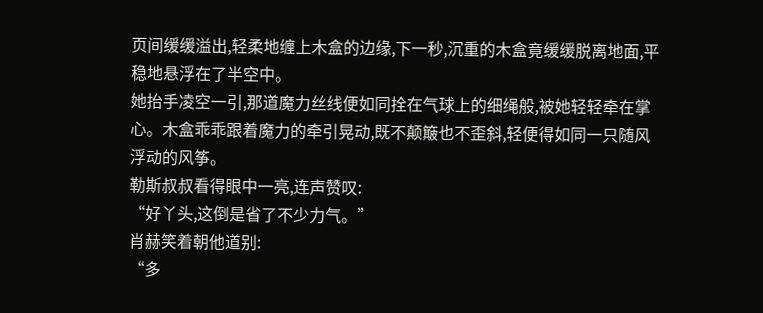页间缓缓溢出,轻柔地缠上木盒的边缘,下一秒,沉重的木盒竟缓缓脱离地面,平稳地悬浮在了半空中。
她抬手凌空一引,那道魔力丝线便如同拴在气球上的细绳般,被她轻轻牵在掌心。木盒乖乖跟着魔力的牵引晃动,既不颠簸也不歪斜,轻便得如同一只随风浮动的风筝。
勒斯叔叔看得眼中一亮,连声赞叹:
“好丫头,这倒是省了不少力气。”
肖赫笑着朝他道别:
“多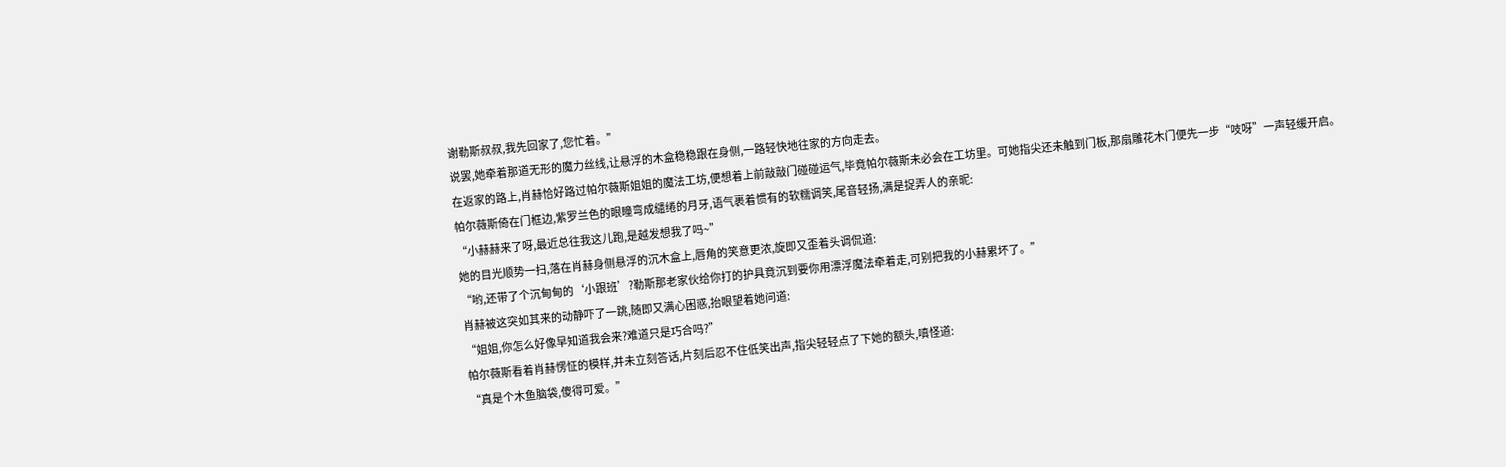谢勒斯叔叔,我先回家了,您忙着。”
说罢,她牵着那道无形的魔力丝线,让悬浮的木盒稳稳跟在身侧,一路轻快地往家的方向走去。
在返家的路上,肖赫恰好路过帕尔薇斯姐姐的魔法工坊,便想着上前敲敲门碰碰运气,毕竟帕尔薇斯未必会在工坊里。可她指尖还未触到门板,那扇雕花木门便先一步“吱呀”一声轻缓开启。
帕尔薇斯倚在门框边,紫罗兰色的眼瞳弯成缱绻的月牙,语气裹着惯有的软糯调笑,尾音轻扬,满是捉弄人的亲昵:
“小赫赫来了呀,最近总往我这儿跑,是越发想我了吗~”
她的目光顺势一扫,落在肖赫身侧悬浮的沉木盒上,唇角的笑意更浓,旋即又歪着头调侃道:
“哟,还带了个沉甸甸的‘小跟班’?勒斯那老家伙给你打的护具竟沉到要你用漂浮魔法牵着走,可别把我的小赫累坏了。”
肖赫被这突如其来的动静吓了一跳,随即又满心困惑,抬眼望着她问道:
“姐姐,你怎么好像早知道我会来?难道只是巧合吗?”
帕尔薇斯看着肖赫愣怔的模样,并未立刻答话,片刻后忍不住低笑出声,指尖轻轻点了下她的额头,嗔怪道:
“真是个木鱼脑袋,傻得可爱。”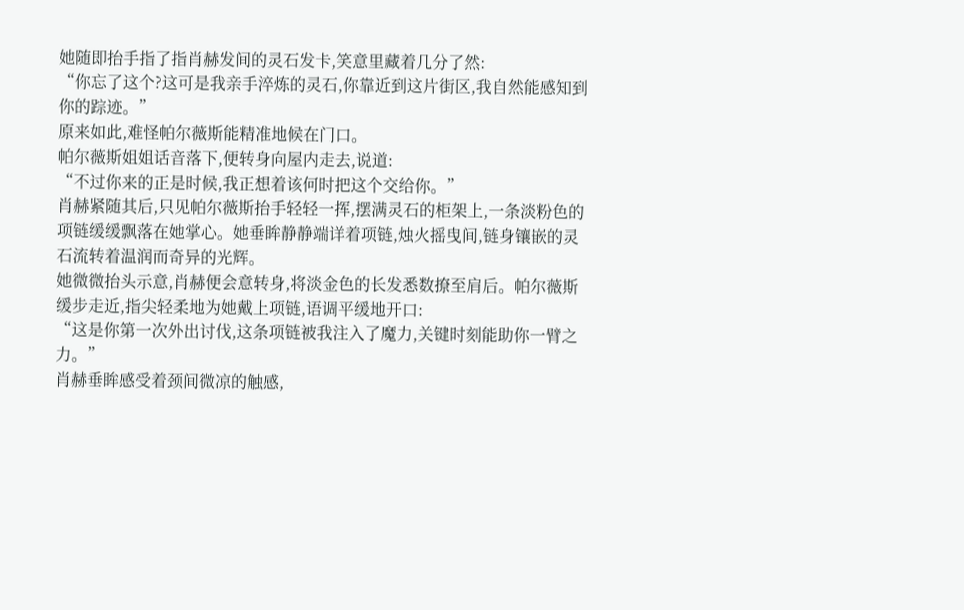她随即抬手指了指肖赫发间的灵石发卡,笑意里藏着几分了然:
“你忘了这个?这可是我亲手淬炼的灵石,你靠近到这片街区,我自然能感知到你的踪迹。”
原来如此,难怪帕尔薇斯能精准地候在门口。
帕尔薇斯姐姐话音落下,便转身向屋内走去,说道:
“不过你来的正是时候,我正想着该何时把这个交给你。”
肖赫紧随其后,只见帕尔薇斯抬手轻轻一挥,摆满灵石的柜架上,一条淡粉色的项链缓缓飘落在她掌心。她垂眸静静端详着项链,烛火摇曳间,链身镶嵌的灵石流转着温润而奇异的光辉。
她微微抬头示意,肖赫便会意转身,将淡金色的长发悉数撩至肩后。帕尔薇斯缓步走近,指尖轻柔地为她戴上项链,语调平缓地开口:
“这是你第一次外出讨伐,这条项链被我注入了魔力,关键时刻能助你一臂之力。”
肖赫垂眸感受着颈间微凉的触感,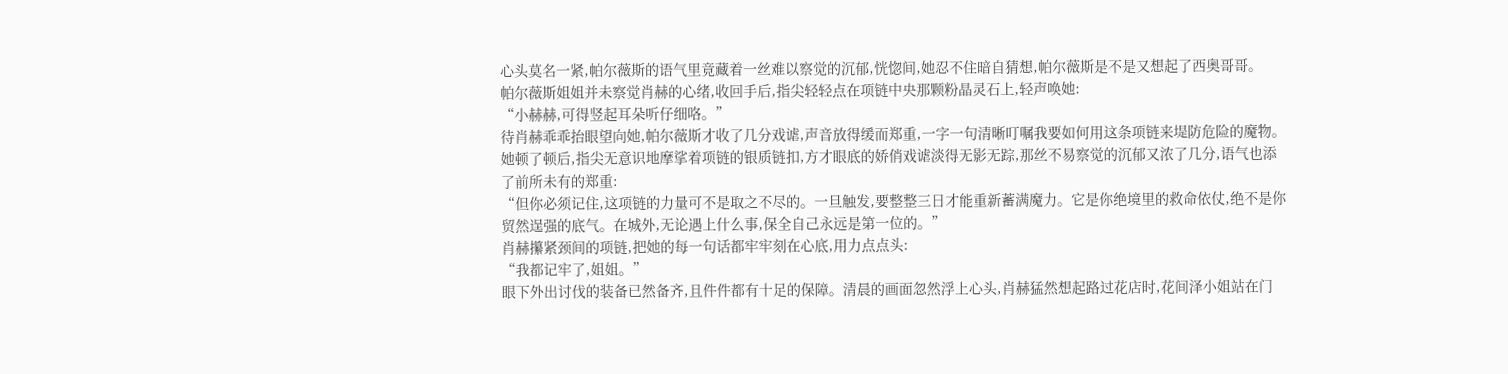心头莫名一紧,帕尔薇斯的语气里竟藏着一丝难以察觉的沉郁,恍惚间,她忍不住暗自猜想,帕尔薇斯是不是又想起了西奥哥哥。
帕尔薇斯姐姐并未察觉肖赫的心绪,收回手后,指尖轻轻点在项链中央那颗粉晶灵石上,轻声唤她:
“小赫赫,可得竖起耳朵听仔细咯。”
待肖赫乖乖抬眼望向她,帕尔薇斯才收了几分戏谑,声音放得缓而郑重,一字一句清晰叮嘱我要如何用这条项链来堤防危险的魔物。
她顿了顿后,指尖无意识地摩挲着项链的银质链扣,方才眼底的娇俏戏谑淡得无影无踪,那丝不易察觉的沉郁又浓了几分,语气也添了前所未有的郑重:
“但你必须记住,这项链的力量可不是取之不尽的。一旦触发,要整整三日才能重新蓄满魔力。它是你绝境里的救命依仗,绝不是你贸然逞强的底气。在城外,无论遇上什么事,保全自己永远是第一位的。”
肖赫攥紧颈间的项链,把她的每一句话都牢牢刻在心底,用力点点头:
“我都记牢了,姐姐。”
眼下外出讨伐的装备已然备齐,且件件都有十足的保障。清晨的画面忽然浮上心头,肖赫猛然想起路过花店时,花间泽小姐站在门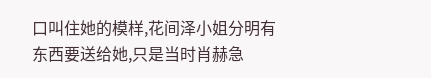口叫住她的模样,花间泽小姐分明有东西要送给她,只是当时肖赫急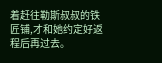着赶往勒斯叔叔的铁匠铺,才和她约定好返程后再过去。